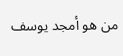من هو أمجد يوسف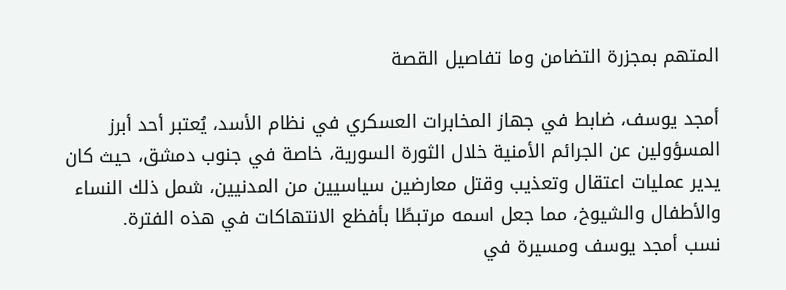المتهم بمجزرة التضامن وما تفاصيل القصة

أمجد يوسف، ضابط في جهاز المخابرات العسكري في نظام الأسد، يُعتبر أحد أبرز المسؤولين عن الجرائم الأمنية خلال الثورة السورية، خاصة في جنوب دمشق، حيث كان يدير عمليات اعتقال وتعذيب وقتل معارضين سياسيين من المدنيين، شمل ذلك النساء والأطفال والشيوخ، مما جعل اسمه مرتبطًا بأفظع الانتهاكات في هذه الفترة.
نسب أمجد يوسف ومسيرة في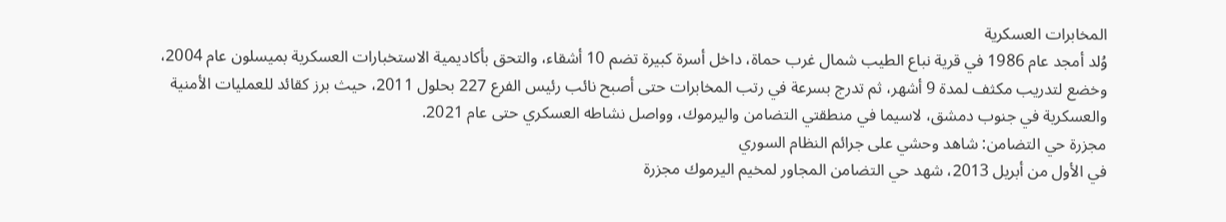المخابرات العسكرية
وُلد أمجد عام 1986 في قرية نباع الطيب شمال غرب حماة، داخل أسرة كبيرة تضم 10 أشقاء، والتحق بأكاديمية الاستخبارات العسكرية بميسلون عام 2004، وخضع لتدريب مكثف لمدة 9 أشهر، ثم تدرج بسرعة في رتب المخابرات حتى أصبح نائب رئيس الفرع 227 بحلول 2011، حيث برز كقائد للعمليات الأمنية والعسكرية في جنوب دمشق، لاسيما في منطقتي التضامن واليرموك، وواصل نشاطه العسكري حتى عام 2021.
مجزرة حي التضامن: شاهد وحشي على جرائم النظام السوري
في الأول من أبريل 2013، شهد حي التضامن المجاور لمخيم اليرموك مجزرة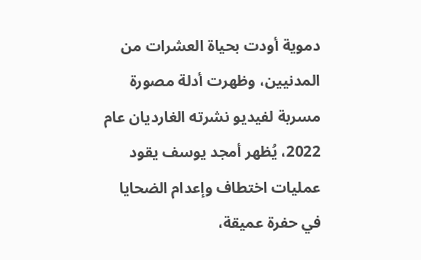دموية أودت بحياة العشرات من المدنيين، وظهرت أدلة مصورة مسربة لفيديو نشرته الغارديان عام 2022، يُظهر أمجد يوسف يقود عمليات اختطاف وإعدام الضحايا في حفرة عميقة،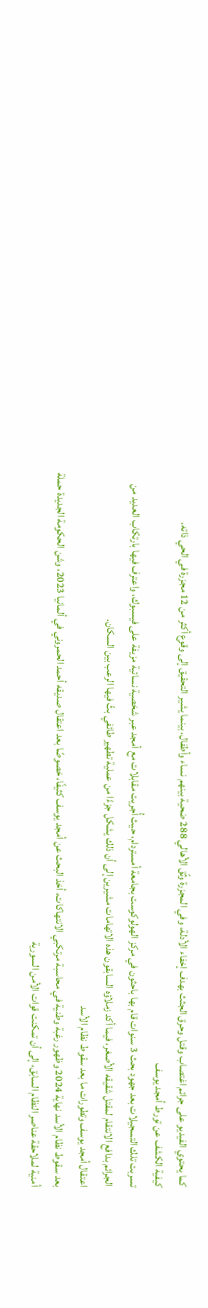كما يحتوي الفيديو على جرائم اغتصاب وقتل وحرق الجثث بهدف إخفاء الأدلة، وفي المجزرة وثّق الأهالي 288 ضحية بينهم نساء وأطفال، بينما يشير التحقيق إلى وقوع أكثر من 12 مجزرة في الحي ذاته.
كيفية الكشف عن تورط أمجد يوسف
تسربت تلك التسجيلات بعد جهود بحث 3 سنوات قام بها باحثون في مركز الهولوكوست بجامعة أمستردام، حيث أُجريت مقابلات مع أمجد عبر شخصية نسائية مزيفة على فيسبوك، واعترف فيها بارتكاب العديد من الجرائم بدافع الانتقام لمقتل شقيقه الأصغر، فيما أكد زملاؤه السابقون هذه الاتهامات مشيرين إلى أن ذلك يشكل جزءًا من عملية تطهير طائفي بثّ فيها الرعب بين السكان.
اعتقال أمجد يوسف وتطورات ما بعد سقوط نظام الأسد
بعد سقوط نظام الأسد نهاية 2024 وظهور رغبة وطنية في محاسبة مرتكبي الانتهاكات، أخذ البحث عن أمجد يوسف كثيفًا، خصوصًا بعد اعتقال صديقه أحمد الحمروني في ألمانيا 2023، وشن الحكومة الجديدة حملة أمنية لملاحقة عناصر النظام السابق، إلى أن تمكنت قوات الأمن السورية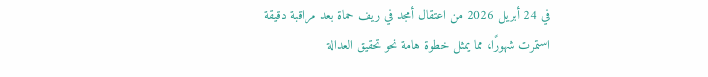في 24 أبريل 2026 من اعتقال أمجد في ريف حماة بعد مراقبة دقيقة استمرت شهورًا، مما يمثل خطوة هامة نحو تحقيق العدالة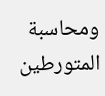ومحاسبة المتورطين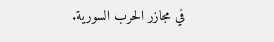في مجازر الحرب السورية.